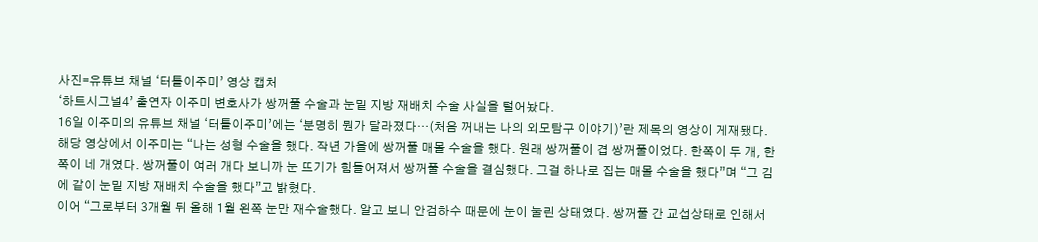사진=유튜브 채널 ‘터틀이주미’ 영상 캡처
‘하트시그널4’ 출연자 이주미 변호사가 쌍꺼풀 수술과 눈밑 지방 재배치 수술 사실을 털어놨다.
16일 이주미의 유튜브 채널 ‘터틀이주미’에는 ‘분명히 뭔가 달라졌다…(처음 꺼내는 나의 외모탐구 이야기)’란 제목의 영상이 게재됐다.
해당 영상에서 이주미는 “나는 성형 수술을 했다. 작년 가을에 쌍꺼풀 매몰 수술을 했다. 원래 쌍꺼풀이 겹 쌍꺼풀이었다. 한쪽이 두 개, 한쪽이 네 개였다. 쌍꺼풀이 여러 개다 보니까 눈 뜨기가 힘들어져서 쌍꺼풀 수술을 결심했다. 그걸 하나로 집는 매몰 수술을 했다”며 “그 김에 같이 눈밑 지방 재배치 수술을 했다”고 밝혔다.
이어 “그로부터 3개월 뒤 올해 1월 왼쪽 눈만 재수술했다. 알고 보니 안검하수 때문에 눈이 눌린 상태였다. 쌍꺼풀 간 교섭상태로 인해서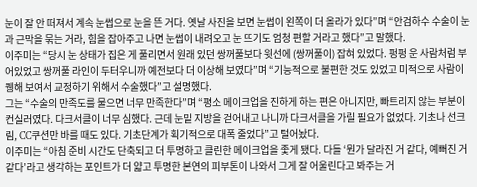눈이 잘 안 떠져서 계속 눈썹으로 눈을 뜬 거다. 옛날 사진을 보면 눈썹이 왼쪽이 더 올라가 있다”며 “안검하수 수술이 눈과 근막을 묶는 거라, 힘을 잡아주고 나면 눈썹이 내려오고 눈 뜨기도 엄청 편할 거라고 했다”고 말했다.
이주미는 “당시 눈 상태가 집은 게 풀리면서 원래 있던 쌍꺼풀보다 윗선에 (쌍꺼풀이) 잡혀 있었다. 펑펑 운 사람처럼 부어있었고 쌍꺼풀 라인이 두터우니까 예전보다 더 이상해 보였다”며 “기능적으로 불편한 것도 있었고 미적으로 사람이 퀭해 보여서 교정하기 위해서 수술했다”고 설명했다.
그는 “수술의 만족도를 물으면 너무 만족한다”며 “평소 메이크업을 진하게 하는 편은 아니지만, 빠트리지 않는 부분이 컨실러였다. 다크서클이 너무 심했다. 근데 눈밑 지방을 걷어내고 나니까 다크서클을 가릴 필요가 없었다. 기초나 선크림, CC쿠션만 바를 때도 있다. 기초단계가 획기적으로 대폭 줄었다”고 털어놨다.
이주미는 “아침 준비 시간도 단축되고 더 투명하고 클린한 메이크업을 좇게 됐다. 다들 ‘뭔가 달라진 거 같다, 예뻐진 거 같다’라고 생각하는 포인트가 더 얇고 투명한 본연의 피부톤이 나와서 그게 잘 어울린다고 봐주는 거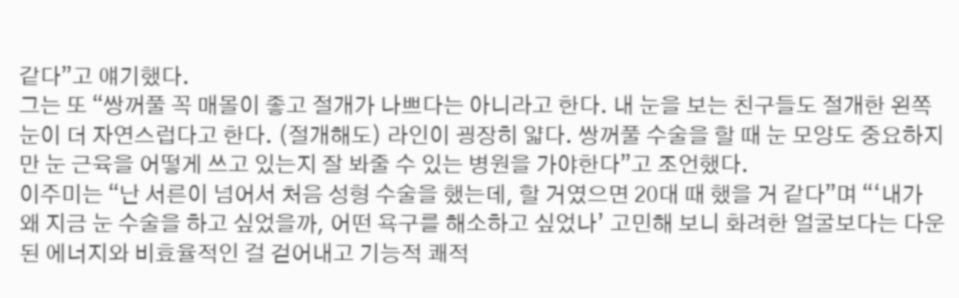같다”고 얘기했다.
그는 또 “쌍꺼풀 꼭 매몰이 좋고 절개가 나쁘다는 아니라고 한다. 내 눈을 보는 친구들도 절개한 왼쪽 눈이 더 자연스럽다고 한다. (절개해도) 라인이 굉장히 얇다. 쌍꺼풀 수술을 할 때 눈 모양도 중요하지만 눈 근육을 어떻게 쓰고 있는지 잘 봐줄 수 있는 병원을 가야한다”고 조언했다.
이주미는 “난 서른이 넘어서 처음 성형 수술을 했는데, 할 거였으면 20대 때 했을 거 같다”며 “‘내가 왜 지금 눈 수술을 하고 싶었을까, 어떤 욕구를 해소하고 싶었나’ 고민해 보니 화려한 얼굴보다는 다운된 에너지와 비효율적인 걸 걷어내고 기능적 쾌적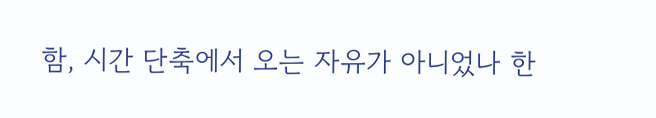함, 시간 단축에서 오는 자유가 아니었나 한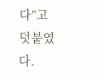다”고 덧붙였다.